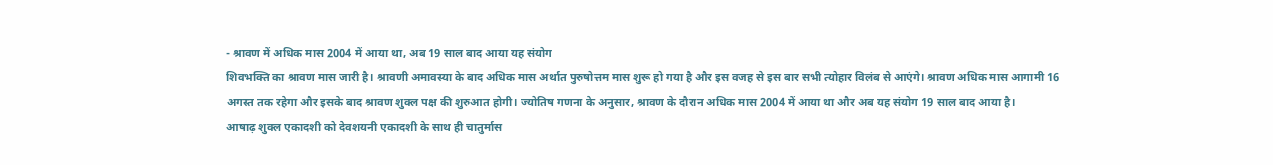- श्रावण में अधिक मास 2004 में आया था, अब 19 साल बाद आया यह संयोग
शिवभक्ति का श्रावण मास जारी है। श्रावणी अमावस्या के बाद अधिक मास अर्थात पुरुषोत्तम मास शुरू हो गया है और इस वजह से इस बार सभी त्योहार विलंब से आएंगे। श्रावण अधिक मास आगामी 16 अगस्त तक रहेगा और इसके बाद श्रावण शुक्ल पक्ष की शुरुआत होगी। ज्योतिष गणना के अनुसार, श्रावण के दौरान अधिक मास 2004 में आया था और अब यह संयोग 19 साल बाद आया है।
आषाढ़ शुक्ल एकादशी को देवशयनी एकादशी के साथ ही चातुर्मास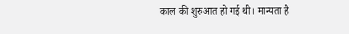काल की शुरुआत हो गई थी। मान्यता है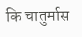कि चातुर्मास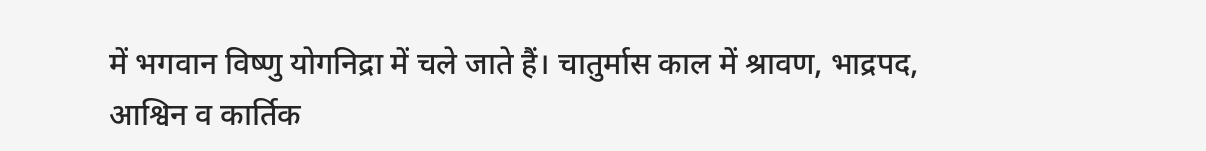में भगवान विष्णु योगनिद्रा में चले जाते हैं। चातुर्मास काल में श्रावण, भाद्रपद, आश्विन व कार्तिक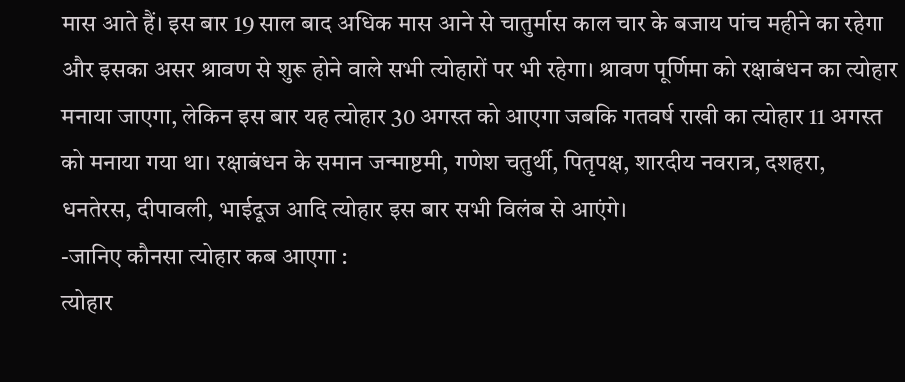मास आते हैं। इस बार 19 साल बाद अधिक मास आने से चातुर्मास काल चार के बजाय पांच महीने का रहेगा और इसका असर श्रावण से शुरू होने वाले सभी त्योहारों पर भी रहेगा। श्रावण पूर्णिमा को रक्षाबंधन का त्योहार मनाया जाएगा, लेकिन इस बार यह त्योहार 30 अगस्त को आएगा जबकि गतवर्ष राखी का त्योहार 11 अगस्त को मनाया गया था। रक्षाबंधन के समान जन्माष्टमी, गणेश चतुर्थी, पितृपक्ष, शारदीय नवरात्र, दशहरा, धनतेरस, दीपावली, भाईदूज आदि त्योहार इस बार सभी विलंब से आएंगे।
-जानिए कौनसा त्योहार कब आएगा :
त्योहार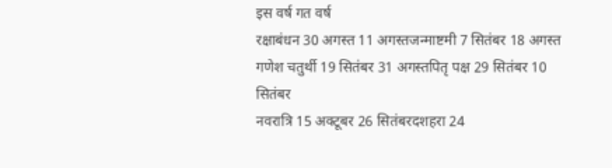इस वर्ष गत वर्ष
रक्षाबंधन 30 अगस्त 11 अगस्तजन्माष्टमी 7 सितंबर 18 अगस्त
गणेश चतुर्थी 19 सितंबर 31 अगस्तपितृ पक्ष 29 सितंबर 10 सितंबर
नवरात्रि 15 अक्टूबर 26 सितंबरदशहरा 24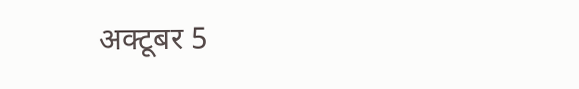अक्टूबर 5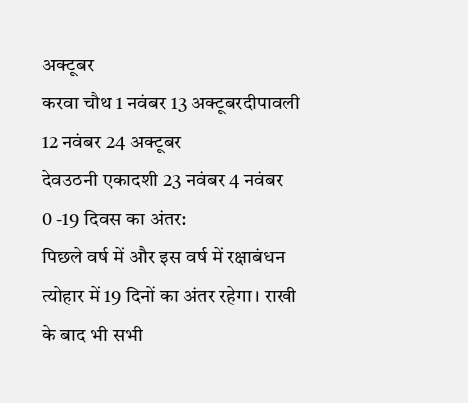अक्टूबर
करवा चौथ 1 नवंबर 13 अक्टूबरदीपावली 12 नवंबर 24 अक्टूबर
देवउठनी एकादशी 23 नवंबर 4 नवंबर
0 -19 दिवस का अंतर:
पिछले वर्ष में और इस वर्ष में रक्षाबंधन त्योहार में 19 दिनों का अंतर रहेगा। राखी के बाद भी सभी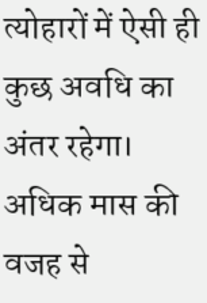त्योहारों में ऐसी ही कुछ अवधि का अंतर रहेगा। अधिक मास की वजह से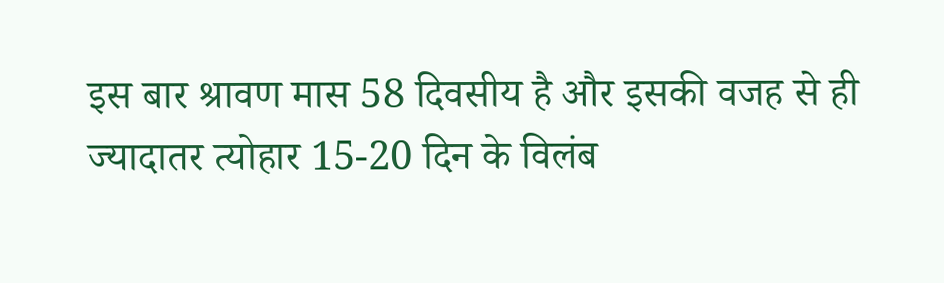इस बार श्रावण मास 58 दिवसीय है और इसकी वजह से ही ज्यादातर त्योहार 15-20 दिन के विलंब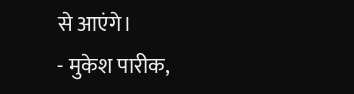से आएंगे।
- मुकेश पारीक,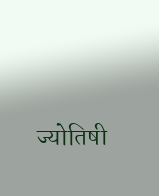ज्योतिषी